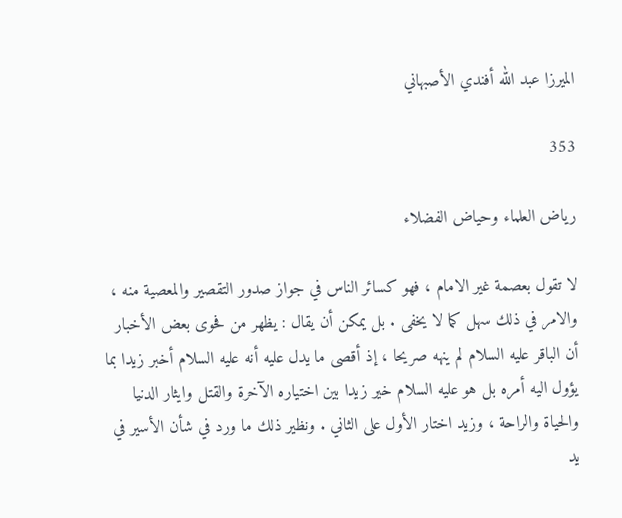الميرزا عبد الله أفندي الأصبهاني

353

رياض العلماء وحياض الفضلاء

لا تقول بعصمة غير الامام ، فهو كسائر الناس في جواز صدور التقصير والمعصية منه ، والامر في ذلك سهل كما لا يخفى . بل يمكن أن يقال : يظهر من فحوى بعض الأخبار أن الباقر عليه السلام لم ينهه صريحا ، إذ أقصى ما يدل عليه أنه عليه السلام أخبر زيدا بما يؤول اليه أمره بل هو عليه السلام خير زيدا بين اختياره الآخرة والقتل وايثار الدنيا والحياة والراحة ، وزيد اختار الأول على الثاني . ونظير ذلك ما ورد في شأن الأسير في يد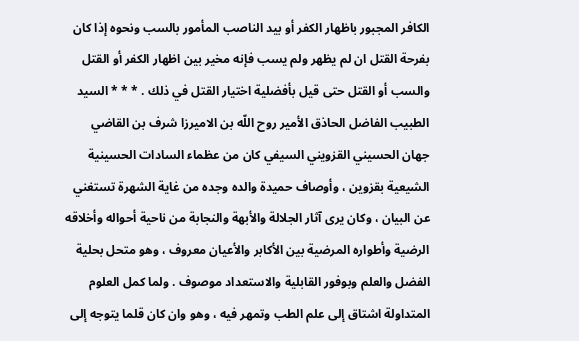الكافر المجبور باظهار الكفر أو بيد الناصب المأمور بالسب ونحوه إذا كان بفرحة القتل ان لم يظهر ولم يسب فإنه مخير بين اظهار الكفر أو القتل والسب أو القتل حتى قيل بأفضلية اختيار القتل في ذلك . * * * السيد الطبيب الفاضل الحاذق الأمير روح اللّه بن الاميرزا شرف بن القاضي جهان الحسيني القزويني السيفي كان من عظماء السادات الحسينية الشيعية بقزوين ، وأوصاف حميدة والده وجده من غاية الشهرة تستغني عن البيان ، وكان يرى آثار الجلالة والأبهة والنجابة من ناحية أحواله وأخلاقه الرضية وأطواره المرضية بين الأكابر والأعيان معروف ، وهو متحل بحلية الفضل والعلم وبوفور القابلية والاستعداد موصوف . ولما كمل العلوم المتداولة اشتاق إلى علم الطب وتمهر فيه ، وهو وان كان قلما يتوجه إلى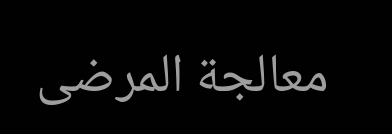معالجة المرضى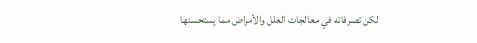لكن تصرفاته في معالجات العلل والأمراض مما يستحسنها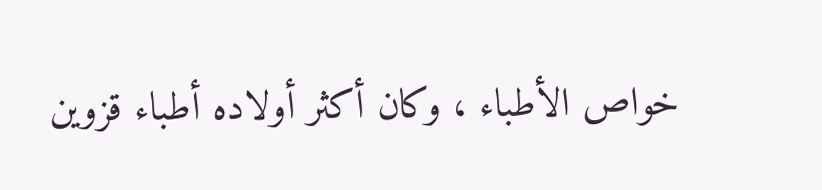خواص الأطباء ، وكان أكثر أولاده أطباء قزوين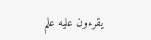يقرءون عليه علم